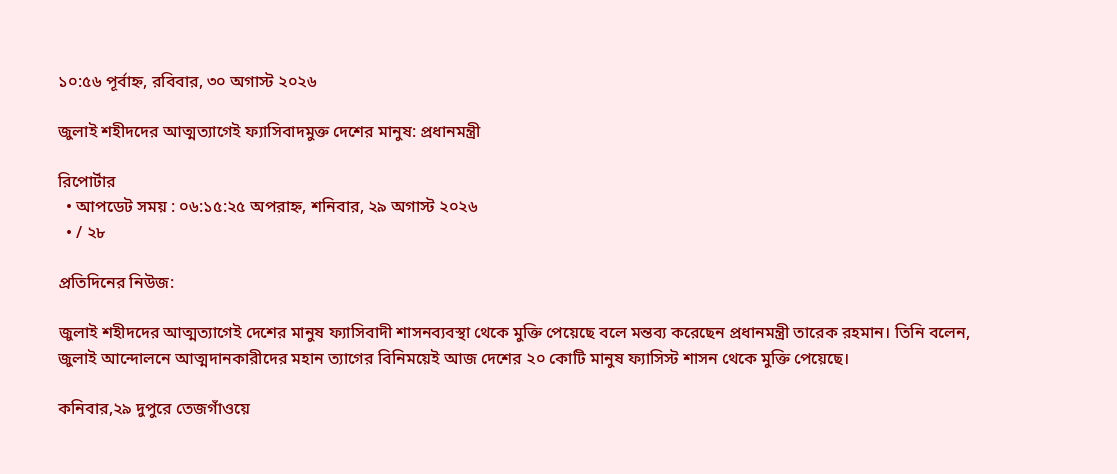১০:৫৬ পূর্বাহ্ন, রবিবার, ৩০ অগাস্ট ২০২৬

জুলাই শহীদদের আত্মত্যাগেই ফ্যাসিবাদমুক্ত দেশের মানুষ: প্রধানমন্ত্রী

রিপোর্টার
  • আপডেট সময় : ০৬:১৫:২৫ অপরাহ্ন, শনিবার, ২৯ অগাস্ট ২০২৬
  • / ২৮

প্রতিদিনের নিউজ:

জুলাই শহীদদের আত্মত্যাগেই দেশের মানুষ ফ্যাসিবাদী শাসনব্যবস্থা থেকে মুক্তি পেয়েছে বলে মন্তব্য করেছেন প্রধানমন্ত্রী তারেক রহমান। তিনি বলেন, জুলাই আন্দোলনে আত্মদানকারীদের মহান ত্যাগের বিনিময়েই আজ দেশের ২০ কোটি মানুষ ফ্যাসিস্ট শাসন থেকে মুক্তি পেয়েছে।

কনিবার,২৯ দুপুরে তেজগাঁওয়ে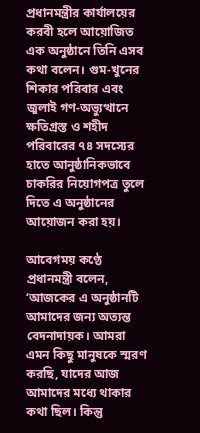প্রধানমন্ত্রীর কার্যালয়ের করবী হলে আয়োজিত এক অনুষ্ঠানে তিনি এসব কথা বলেন। গুম-খুনের শিকার পরিবার এবং জুলাই গণ-অভ্যুত্থানে ক্ষতিগ্রস্ত ও শহীদ পরিবারের ৭৪ সদস্যের হাতে আনুষ্ঠানিকভাবে চাকরির নিয়োগপত্র তুলে দিতে এ অনুষ্ঠানের আয়োজন করা হয়।

আবেগময় কণ্ঠে প্রধানমন্ত্রী বলেন, ‘আজকের এ অনুষ্ঠানটি আমাদের জন্য অত্যন্ত বেদনাদায়ক। আমরা এমন কিছু মানুষকে স্মরণ করছি, যাদের আজ আমাদের মধ্যে থাকার কথা ছিল। কিন্তু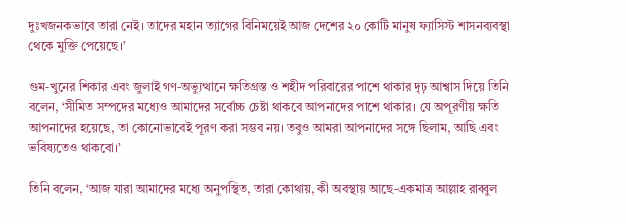দুঃখজনকভাবে তারা নেই। তাদের মহান ত্যাগের বিনিময়েই আজ দেশের ২০ কোটি মানুষ ফ্যাসিস্ট শাসনব্যবস্থা থেকে মুক্তি পেয়েছে।’

গুম-খুনের শিকার এবং জুলাই গণ-অভ্যুত্থানে ক্ষতিগ্রস্ত ও শহীদ পরিবারের পাশে থাকার দৃঢ় আশ্বাস দিয়ে তিনি বলেন, ‘সীমিত সম্পদের মধ্যেও আমাদের সর্বোচ্চ চেষ্টা থাকবে আপনাদের পাশে থাকার। যে অপূরণীয় ক্ষতি আপনাদের হয়েছে, তা কোনোভাবেই পূরণ করা সম্ভব নয়। তবুও আমরা আপনাদের সঙ্গে ছিলাম, আছি এবং ভবিষ্যতেও থাকবো।’

তিনি বলেন, ‘আজ যারা আমাদের মধ্যে অনুপস্থিত, তারা কোথায়, কী অবস্থায় আছে-একমাত্র আল্লাহ রাব্বুল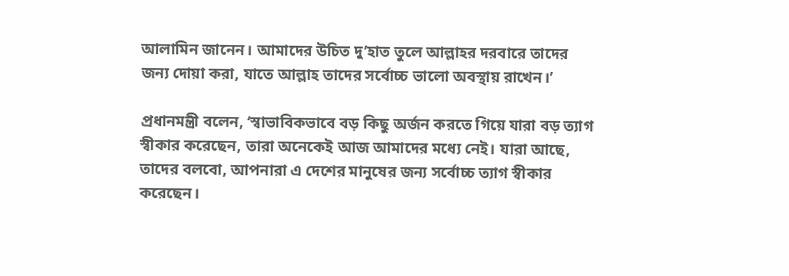আলামিন জানেন। আমাদের উচিত দু’হাত তুলে আল্লাহর দরবারে তাদের জন্য দোয়া করা, যাতে আল্লাহ তাদের সর্বোচ্চ ভালো অবস্থায় রাখেন।’

প্রধানমন্ত্রী বলেন, ‘স্বাভাবিকভাবে বড় কিছু অর্জন করতে গিয়ে যারা বড় ত্যাগ স্বীকার করেছেন, তারা অনেকেই আজ আমাদের মধ্যে নেই। যারা আছে, তাদের বলবো, আপনারা এ দেশের মানুষের জন্য সর্বোচ্চ ত্যাগ স্বীকার করেছেন।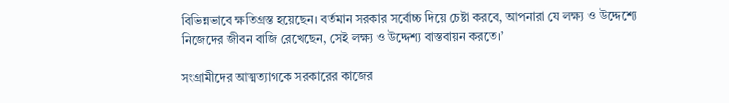বিভিন্নভাবে ক্ষতিগ্রস্ত হয়েছেন। বর্তমান সরকার সর্বোচ্চ দিয়ে চেষ্টা করবে, আপনারা যে লক্ষ্য ও উদ্দেশ্যে নিজেদের জীবন বাজি রেখেছেন, সেই লক্ষ্য ও উদ্দেশ্য বাস্তবায়ন করতে।’

সংগ্রামীদের আত্মত্যাগকে সরকারের কাজের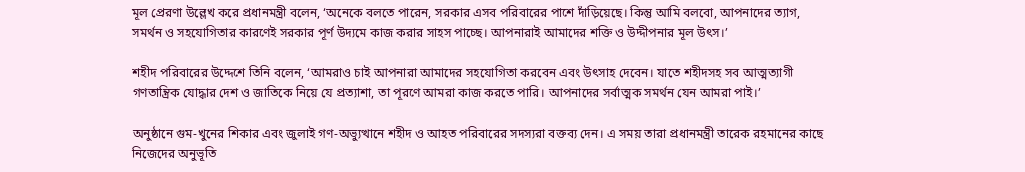মূল প্রেরণা উল্লেখ করে প্রধানমন্ত্রী বলেন, ‘অনেকে বলতে পারেন, সরকার এসব পরিবারের পাশে দাঁড়িয়েছে। কিন্তু আমি বলবো, আপনাদের ত্যাগ, সমর্থন ও সহযোগিতার কারণেই সরকার পূর্ণ উদ্যমে কাজ করার সাহস পাচ্ছে। আপনারাই আমাদের শক্তি ও উদ্দীপনার মূল উৎস।’

শহীদ পরিবারের উদ্দেশে তিনি বলেন, ‘আমরাও চাই আপনারা আমাদের সহযোগিতা করবেন এবং উৎসাহ দেবেন। যাতে শহীদসহ সব আত্মত্যাগী গণতান্ত্রিক যোদ্ধার দেশ ও জাতিকে নিয়ে যে প্রত্যাশা, তা পূরণে আমরা কাজ করতে পারি। আপনাদের সর্বাত্মক সমর্থন যেন আমরা পাই।’

অনুষ্ঠানে গুম-খুনের শিকার এবং জুলাই গণ-অভ্যুত্থানে শহীদ ও আহত পরিবারের সদস্যরা বক্তব্য দেন। এ সময় তারা প্রধানমন্ত্রী তারেক রহমানের কাছে নিজেদের অনুভূতি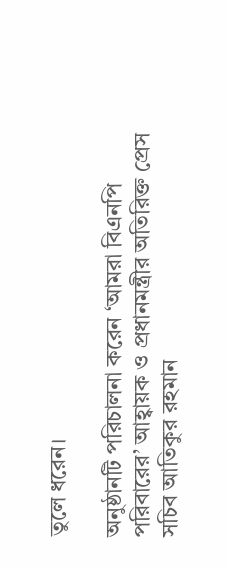তুলে ধরেন।

অনুষ্ঠানটি পরিচালনা করেন ‘আমরা বিএনপি পরিবারের’ আহ্বায়ক ও প্রধানমন্ত্রীর অতিরিক্ত প্রেস সচিব আতিকুর রহমান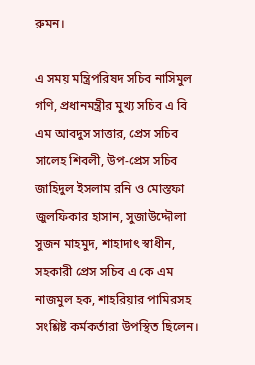রুমন।

এ সময় মন্ত্রিপরিষদ সচিব নাসিমুল গণি, প্রধানমন্ত্রীর মুখ্য সচিব এ বি এম আবদুস সাত্তার, প্রেস সচিব সালেহ শিবলী, উপ-প্রেস সচিব জাহিদুল ইসলাম রনি ও মোস্তফা জুলফিকার হাসান, সুজাউদ্দৌলা সুজন মাহমুদ, শাহাদাৎ স্বাধীন, সহকারী প্রেস সচিব এ কে এম নাজমুল হক, শাহরিয়ার পামিরসহ সংশ্লিষ্ট কর্মকর্তারা উপস্থিত ছিলেন।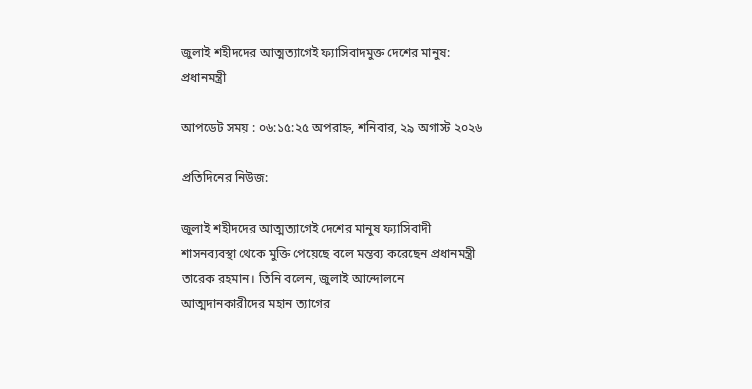জুলাই শহীদদের আত্মত্যাগেই ফ্যাসিবাদমুক্ত দেশের মানুষ: প্রধানমন্ত্রী

আপডেট সময় : ০৬:১৫:২৫ অপরাহ্ন, শনিবার, ২৯ অগাস্ট ২০২৬

প্রতিদিনের নিউজ:

জুলাই শহীদদের আত্মত্যাগেই দেশের মানুষ ফ্যাসিবাদী শাসনব্যবস্থা থেকে মুক্তি পেয়েছে বলে মন্তব্য করেছেন প্রধানমন্ত্রী তারেক রহমান। তিনি বলেন, জুলাই আন্দোলনে আত্মদানকারীদের মহান ত্যাগের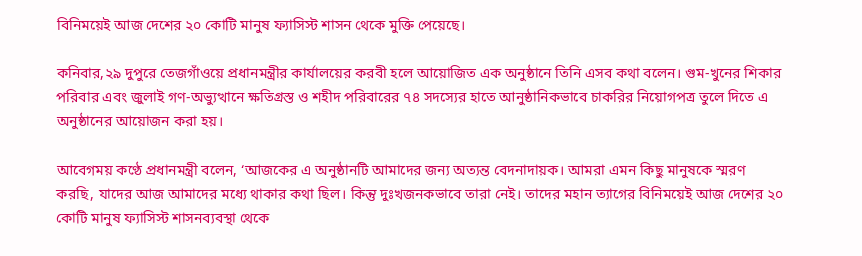বিনিময়েই আজ দেশের ২০ কোটি মানুষ ফ্যাসিস্ট শাসন থেকে মুক্তি পেয়েছে।

কনিবার,২৯ দুপুরে তেজগাঁওয়ে প্রধানমন্ত্রীর কার্যালয়ের করবী হলে আয়োজিত এক অনুষ্ঠানে তিনি এসব কথা বলেন। গুম-খুনের শিকার পরিবার এবং জুলাই গণ-অভ্যুত্থানে ক্ষতিগ্রস্ত ও শহীদ পরিবারের ৭৪ সদস্যের হাতে আনুষ্ঠানিকভাবে চাকরির নিয়োগপত্র তুলে দিতে এ অনুষ্ঠানের আয়োজন করা হয়।

আবেগময় কণ্ঠে প্রধানমন্ত্রী বলেন, ‘আজকের এ অনুষ্ঠানটি আমাদের জন্য অত্যন্ত বেদনাদায়ক। আমরা এমন কিছু মানুষকে স্মরণ করছি, যাদের আজ আমাদের মধ্যে থাকার কথা ছিল। কিন্তু দুঃখজনকভাবে তারা নেই। তাদের মহান ত্যাগের বিনিময়েই আজ দেশের ২০ কোটি মানুষ ফ্যাসিস্ট শাসনব্যবস্থা থেকে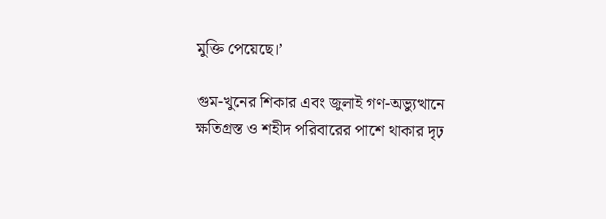মুক্তি পেয়েছে।’

গুম-খুনের শিকার এবং জুলাই গণ-অভ্যুত্থানে ক্ষতিগ্রস্ত ও শহীদ পরিবারের পাশে থাকার দৃঢ়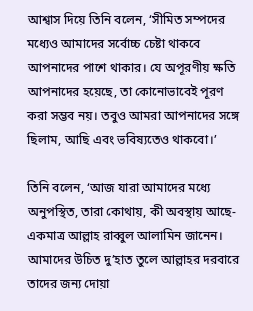আশ্বাস দিয়ে তিনি বলেন, ‘সীমিত সম্পদের মধ্যেও আমাদের সর্বোচ্চ চেষ্টা থাকবে আপনাদের পাশে থাকার। যে অপূরণীয় ক্ষতি আপনাদের হয়েছে, তা কোনোভাবেই পূরণ করা সম্ভব নয়। তবুও আমরা আপনাদের সঙ্গে ছিলাম, আছি এবং ভবিষ্যতেও থাকবো।’

তিনি বলেন, ‘আজ যারা আমাদের মধ্যে অনুপস্থিত, তারা কোথায়, কী অবস্থায় আছে-একমাত্র আল্লাহ রাব্বুল আলামিন জানেন। আমাদের উচিত দু’হাত তুলে আল্লাহর দরবারে তাদের জন্য দোয়া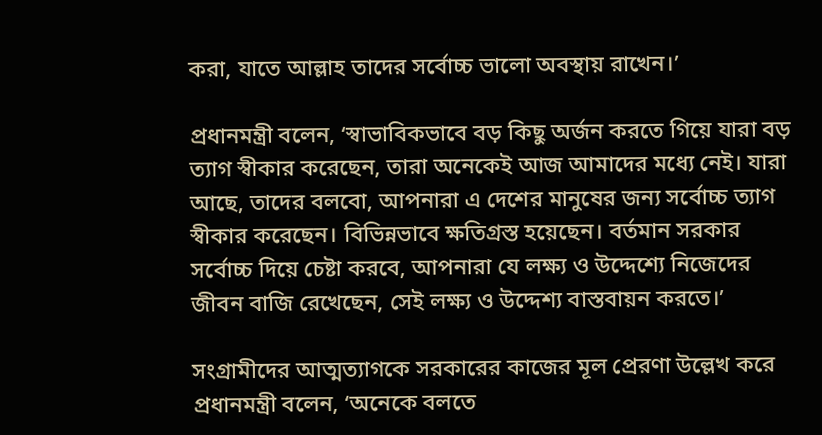করা, যাতে আল্লাহ তাদের সর্বোচ্চ ভালো অবস্থায় রাখেন।’

প্রধানমন্ত্রী বলেন, ‘স্বাভাবিকভাবে বড় কিছু অর্জন করতে গিয়ে যারা বড় ত্যাগ স্বীকার করেছেন, তারা অনেকেই আজ আমাদের মধ্যে নেই। যারা আছে, তাদের বলবো, আপনারা এ দেশের মানুষের জন্য সর্বোচ্চ ত্যাগ স্বীকার করেছেন। বিভিন্নভাবে ক্ষতিগ্রস্ত হয়েছেন। বর্তমান সরকার সর্বোচ্চ দিয়ে চেষ্টা করবে, আপনারা যে লক্ষ্য ও উদ্দেশ্যে নিজেদের জীবন বাজি রেখেছেন, সেই লক্ষ্য ও উদ্দেশ্য বাস্তবায়ন করতে।’

সংগ্রামীদের আত্মত্যাগকে সরকারের কাজের মূল প্রেরণা উল্লেখ করে প্রধানমন্ত্রী বলেন, ‘অনেকে বলতে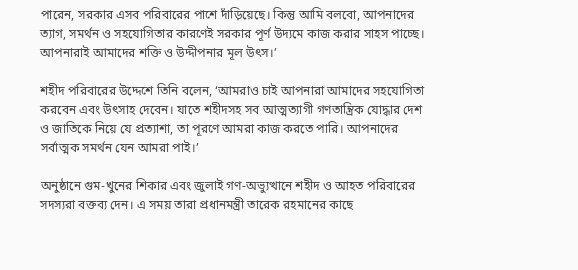পারেন, সরকার এসব পরিবারের পাশে দাঁড়িয়েছে। কিন্তু আমি বলবো, আপনাদের ত্যাগ, সমর্থন ও সহযোগিতার কারণেই সরকার পূর্ণ উদ্যমে কাজ করার সাহস পাচ্ছে। আপনারাই আমাদের শক্তি ও উদ্দীপনার মূল উৎস।’

শহীদ পরিবারের উদ্দেশে তিনি বলেন, ‘আমরাও চাই আপনারা আমাদের সহযোগিতা করবেন এবং উৎসাহ দেবেন। যাতে শহীদসহ সব আত্মত্যাগী গণতান্ত্রিক যোদ্ধার দেশ ও জাতিকে নিয়ে যে প্রত্যাশা, তা পূরণে আমরা কাজ করতে পারি। আপনাদের সর্বাত্মক সমর্থন যেন আমরা পাই।’

অনুষ্ঠানে গুম-খুনের শিকার এবং জুলাই গণ-অভ্যুত্থানে শহীদ ও আহত পরিবারের সদস্যরা বক্তব্য দেন। এ সময় তারা প্রধানমন্ত্রী তারেক রহমানের কাছে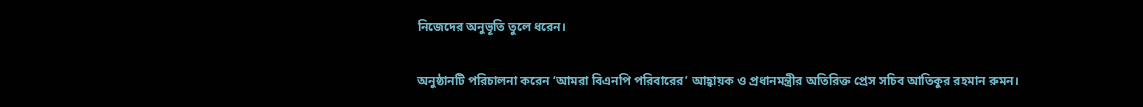নিজেদের অনুভূতি তুলে ধরেন।

অনুষ্ঠানটি পরিচালনা করেন ‘আমরা বিএনপি পরিবারের’ আহ্বায়ক ও প্রধানমন্ত্রীর অতিরিক্ত প্রেস সচিব আতিকুর রহমান রুমন।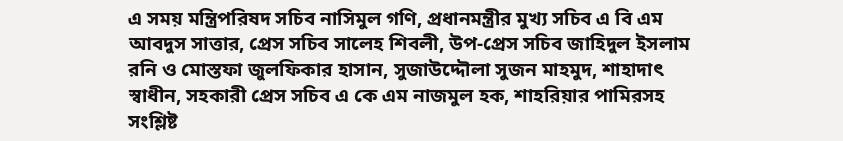এ সময় মন্ত্রিপরিষদ সচিব নাসিমুল গণি, প্রধানমন্ত্রীর মুখ্য সচিব এ বি এম আবদুস সাত্তার, প্রেস সচিব সালেহ শিবলী, উপ-প্রেস সচিব জাহিদুল ইসলাম রনি ও মোস্তফা জুলফিকার হাসান, সুজাউদ্দৌলা সুজন মাহমুদ, শাহাদাৎ স্বাধীন, সহকারী প্রেস সচিব এ কে এম নাজমুল হক, শাহরিয়ার পামিরসহ সংশ্লিষ্ট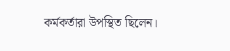কর্মকর্তারা উপস্থিত ছিলেন।